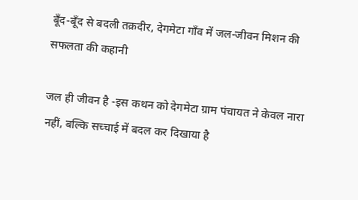बूँद-बूँद से बदली तक़दीर, देगमेटा गाँव में जल-जीवन मिशन की सफलता की कहानी

जल ही जीवन है -इस कथन को देगमेटा ग्राम पंचायत ने केवल नारा नहीं, बल्कि सच्चाई में बदल कर दिखाया है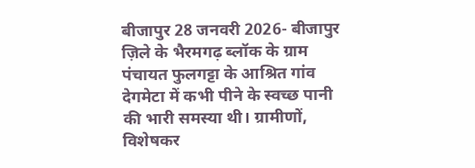बीजापुर 28 जनवरी 2026- बीजापुर ज़िले के भैरमगढ़ ब्लॉक के ग्राम पंचायत फुलगट्टा के आश्रित गांव देगमेटा में कभी पीने के स्वच्छ पानी की भारी समस्या थी। ग्रामीणों, विशेषकर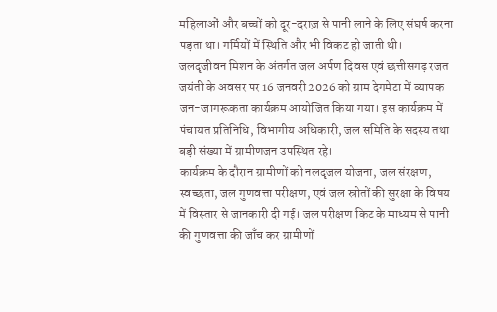महिलाओं और बच्चों को दूर-दराज़ से पानी लाने के लिए संघर्ष करना पड़ता था। गर्मियों में स्थिति और भी विकट हो जाती थी।
जलदृजीवन मिशन के अंतर्गत जल अर्पण दिवस एवं छत्तीसगढ़ रजत जयंती के अवसर पर 16 जनवरी 2026 को ग्राम देगमेटा में व्यापक जन-जागरूकता कार्यक्रम आयोजित किया गया। इस कार्यक्रम में पंचायत प्रतिनिधि, विभागीय अधिकारी, जल समिति के सदस्य तथा बड़ी संख्या में ग्रामीणजन उपस्थित रहे।
कार्यक्रम के दौरान ग्रामीणों को नलदृजल योजना, जल संरक्षण, स्वच्छता, जल गुणवत्ता परीक्षण, एवं जल स्रोतों की सुरक्षा के विषय में विस्तार से जानकारी दी गई। जल परीक्षण किट के माध्यम से पानी की गुणवत्ता की जाँच कर ग्रामीणों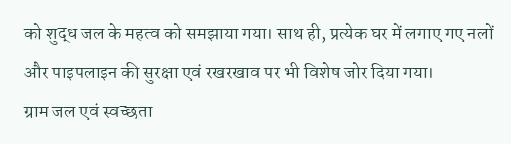को शुद्ध जल के महत्व को समझाया गया। साथ ही, प्रत्येक घर में लगाए गए नलों और पाइपलाइन की सुरक्षा एवं रखरखाव पर भी विशेष जोर दिया गया।
ग्राम जल एवं स्वच्छता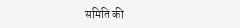समिति की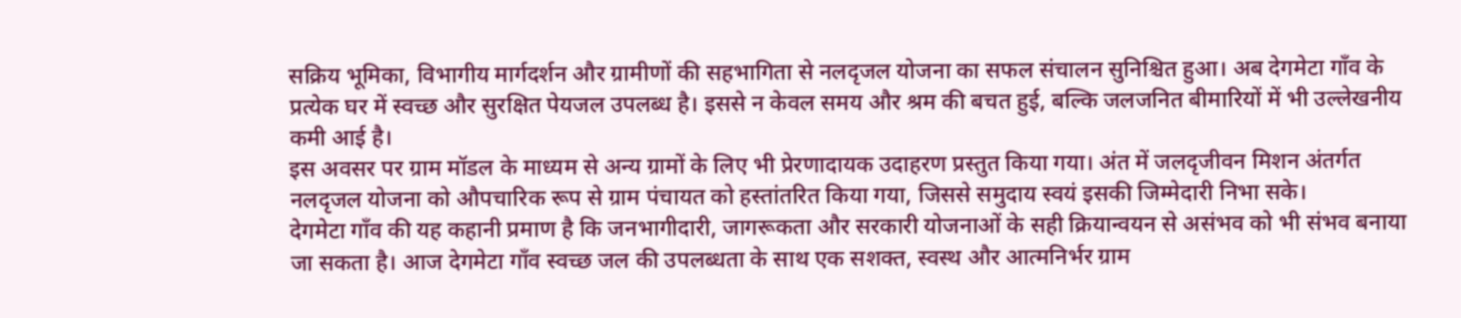सक्रिय भूमिका, विभागीय मार्गदर्शन और ग्रामीणों की सहभागिता से नलदृजल योजना का सफल संचालन सुनिश्चित हुआ। अब देगमेटा गाँव के प्रत्येक घर में स्वच्छ और सुरक्षित पेयजल उपलब्ध है। इससे न केवल समय और श्रम की बचत हुई, बल्कि जलजनित बीमारियों में भी उल्लेखनीय कमी आई है।
इस अवसर पर ग्राम मॉडल के माध्यम से अन्य ग्रामों के लिए भी प्रेरणादायक उदाहरण प्रस्तुत किया गया। अंत में जलदृजीवन मिशन अंतर्गत नलदृजल योजना को औपचारिक रूप से ग्राम पंचायत को हस्तांतरित किया गया, जिससे समुदाय स्वयं इसकी जिम्मेदारी निभा सके।
देगमेटा गाँव की यह कहानी प्रमाण है कि जनभागीदारी, जागरूकता और सरकारी योजनाओं के सही क्रियान्वयन से असंभव को भी संभव बनाया जा सकता है। आज देगमेटा गाँव स्वच्छ जल की उपलब्धता के साथ एक सशक्त, स्वस्थ और आत्मनिर्भर ग्राम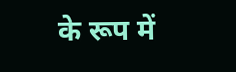के रूप में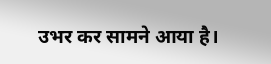उभर कर सामने आया है।